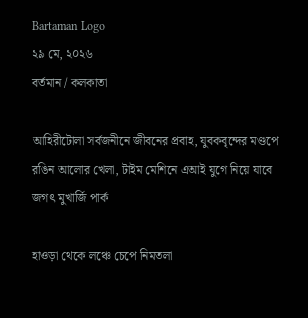Bartaman Logo
২৯ মে, ২০২৬
বর্তমান / কলকাতা

আহিরীটোলা সর্বজনীনে জীবনের প্রবাহ, যুবকবৃন্দের মণ্ডপে রঙিন আলোর খেলা, টাইম মেশিনে এআই যুগে নিয়ে যাবে জগৎ মুখার্জি পার্ক

হাওড়া থেকে লঞ্চে চেপে নিমতলা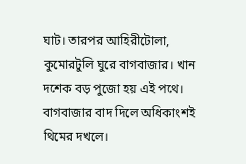ঘাট। তারপর আহিরীটোলা, কুমোরটুলি ঘুরে বাগবাজার। খান দশেক বড় পুজো হয় এই পথে। বাগবাজার বাদ দিলে অধিকাংশই থিমের দখলে।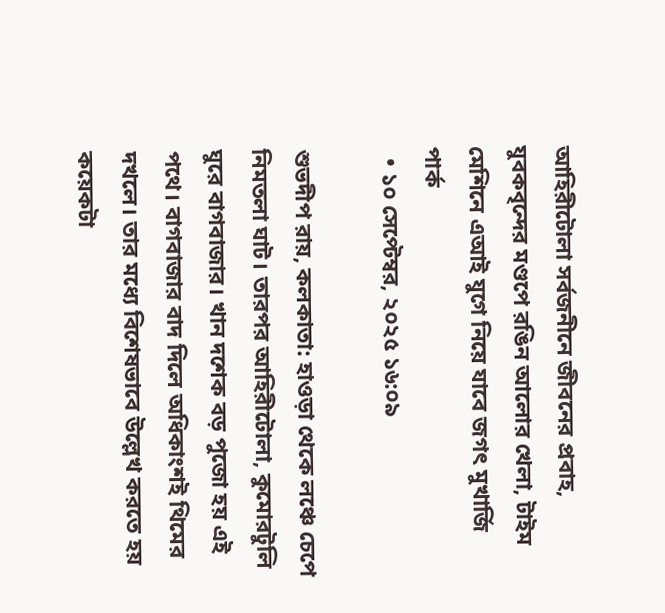আহিরীটোলা সর্বজনীনে জীবনের প্রবাহ, যুবকবৃন্দের মণ্ডপে রঙিন আলোর খেলা, টাইম মেশিনে এআই যুগে নিয়ে যাবে জগৎ মুখার্জি পার্ক
  • ১০ সেপ্টেম্বর, ২০২৫ ১৬:০৯

শুভদীপ রায়, কলকাতা: হাওড়া থেকে লঞ্চে চেপে নিমতলা ঘাট। তারপর আহিরীটোলা, কুমোরটুলি ঘুরে বাগবাজার। খান দশেক বড় পুজো হয় এই পথে। বাগবাজার বাদ দিলে অধিকাংশই থিমের দখলে। তার মধ্যে বিশেষভাবে উল্লেখ করতে হয় কয়েকটা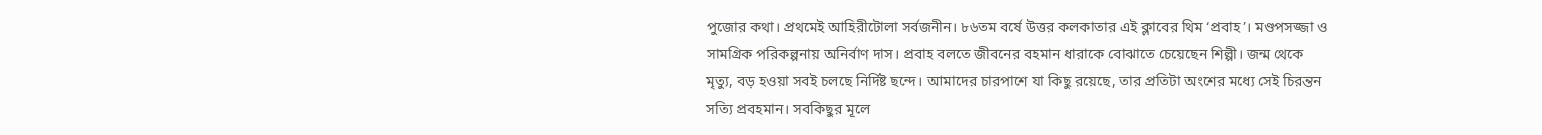পুজোর কথা। প্রথমেই আহিরীটোলা সর্বজনীন। ৮৬তম বর্ষে উত্তর কলকাতার এই ক্লাবের থিম ‘প্রবাহ’। মণ্ডপসজ্জা ও সামগ্রিক পরিকল্পনায় অনির্বাণ দাস। প্রবাহ বলতে জীবনের বহমান ধারাকে বোঝাতে চেয়েছেন শিল্পী। জন্ম থেকে মৃত্যু, বড় হওয়া সবই চলছে নির্দিষ্ট ছন্দে। আমাদের চারপাশে যা কিছু রয়েছে, তার প্রতিটা অংশের মধ্যে সেই চিরন্তন সত্যি প্রবহমান। সবকিছুর মূলে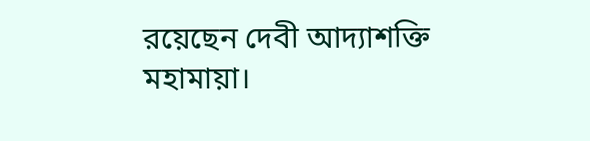রয়েছেন দেবী আদ্যাশক্তি মহামায়া।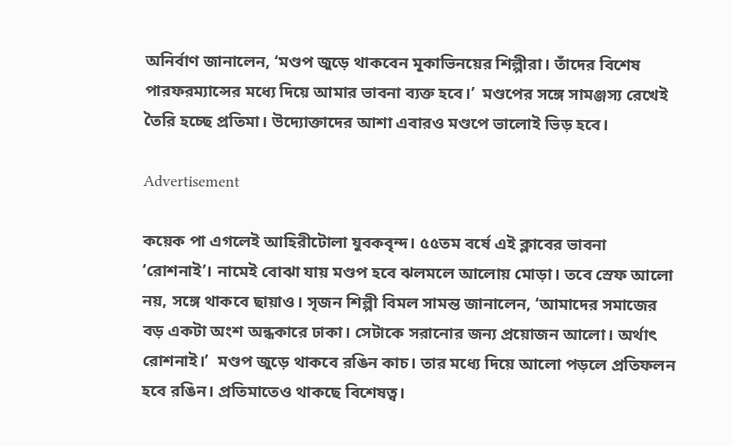অনির্বাণ জানালেন, ‘মণ্ডপ জুড়ে থাকবেন মূকাভিনয়ের শিল্পীরা। তাঁদের বিশেষ পারফরম্যান্সের মধ্যে দিয়ে আমার ভাবনা ব্যক্ত হবে।’  মণ্ডপের সঙ্গে সামঞ্জস্য রেখেই তৈরি হচ্ছে প্রতিমা। উদ্যোক্তাদের আশা এবারও মণ্ডপে ভালোই ভিড় হবে।

Advertisement

কয়েক পা এগলেই আহিরীটোলা যুবকবৃন্দ। ৫৫তম বর্ষে এই ক্লাবের ভাবনা ‘রোশনাই’। নামেই বোঝা যায় মণ্ডপ হবে ঝলমলে আলোয় মোড়া। তবে স্রেফ আলো নয়, সঙ্গে থাকবে ছায়াও। সৃজন শিল্পী বিমল সামন্ত জানালেন, ‘আমাদের সমাজের বড় একটা অংশ অন্ধকারে ঢাকা। সেটাকে সরানোর জন্য প্রয়োজন আলো। অর্থাৎ রোশনাই।’  মণ্ডপ জুড়ে থাকবে রঙিন কাচ। তার মধ্যে দিয়ে আলো পড়লে প্রতিফলন হবে রঙিন। প্রতিমাতেও থাকছে বিশেষত্ব।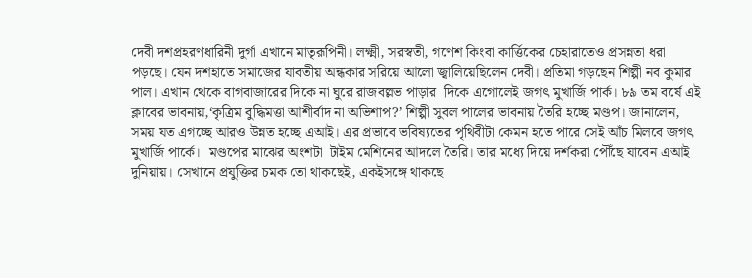দেবী দশপ্রহরণধারিনী দুর্গা এখানে মাতৃরূপিনী। লক্ষ্মী, সরস্বতী, গণেশ কিংবা কার্ত্তিকের চেহারাতেও প্রসন্নতা ধরা পড়ছে। যেন দশহাতে সমাজের যাবতীয় অন্ধকার সরিয়ে আলো জ্বালিয়েছিলেন দেবী। প্রতিমা গড়ছেন শিল্পী নব কুমার পাল। এখান থেকে বাগবাজারের দিকে না ঘুরে রাজবল্লভ পাড়ার  দিকে এগোলেই জগৎ মুখার্জি পার্ক। ৮৯ তম বর্ষে এই ক্লাবের ভাবনায়,‘কৃত্রিম বুদ্ধিমত্তা আশীর্বাদ না অভিশাপ?’ শিল্পী সুবল পালের ভাবনায় তৈরি হচ্ছে মণ্ডপ। জানালেন, সময় যত এগচ্ছে আরও উন্নত হচ্ছে এআই। এর প্রভাবে ভবিষ্যতের পৃথিবীটা কেমন হতে পারে সেই আঁচ মিলবে জগৎ মুখার্জি পার্কে।  মণ্ডপের মাঝের অংশটা  টাইম মেশিনের আদলে তৈরি। তার মধ্যে দিয়ে দর্শকরা পৌঁছে যাবেন এআই দুনিয়ায়। সেখানে প্রযুক্তির চমক তো থাকছেই, একইসঙ্গে থাকছে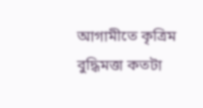আগামীতে কৃত্রিম বুদ্ধিমত্তা কতটা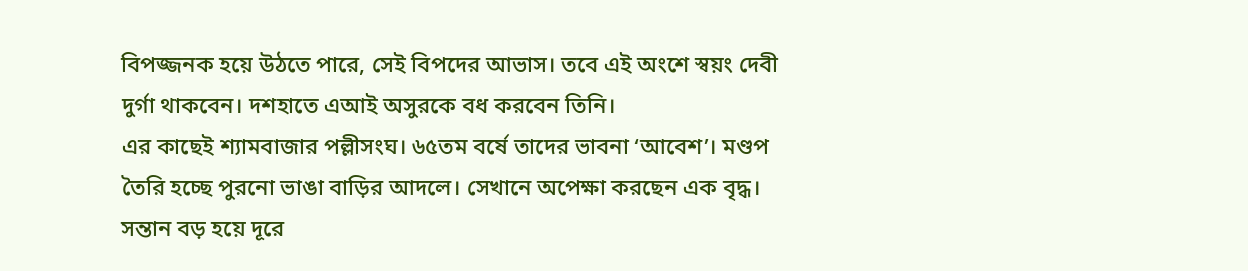বিপজ্জনক হয়ে উঠতে পারে, সেই বিপদের আভাস। তবে এই অংশে স্বয়ং দেবী দুর্গা থাকবেন। দশহাতে এআই অসুরকে বধ করবেন তিনি।
এর কাছেই শ্যামবাজার পল্লীসংঘ। ৬৫তম বর্ষে তাদের ভাবনা ‘আবেশ’। মণ্ডপ তৈরি হচ্ছে পুরনো ভাঙা বাড়ির আদলে। সেখানে অপেক্ষা করছেন এক বৃদ্ধ। সন্তান বড় হয়ে দূরে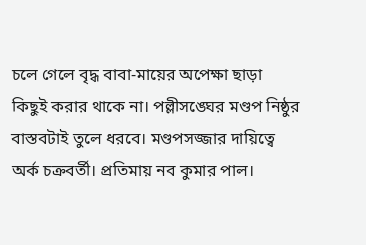চলে গেলে বৃদ্ধ বাবা-মায়ের অপেক্ষা ছাড়া কিছুই করার থাকে না। পল্লীসঙ্ঘের মণ্ডপ নিষ্ঠুর বাস্তবটাই তুলে ধরবে। মণ্ডপসজ্জার দায়িত্বে অর্ক চক্রবর্তী। প্রতিমায় নব কুমার পাল।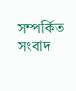সম্পর্কিত সংবাদ